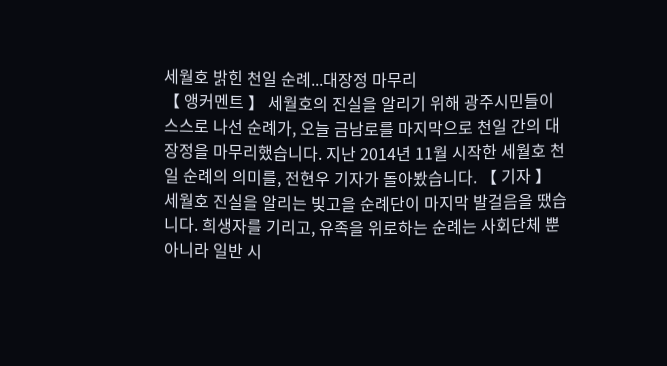세월호 밝힌 천일 순례...대장정 마무리
【 앵커멘트 】 세월호의 진실을 알리기 위해 광주시민들이 스스로 나선 순례가, 오늘 금남로를 마지막으로 천일 간의 대장정을 마무리했습니다. 지난 2014년 11월 시작한 세월호 천일 순례의 의미를, 전현우 기자가 돌아봤습니다. 【 기자 】 세월호 진실을 알리는 빛고을 순례단이 마지막 발걸음을 땠습니다. 희생자를 기리고, 유족을 위로하는 순례는 사회단체 뿐 아니라 일반 시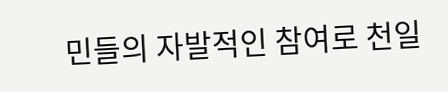민들의 자발적인 참여로 천일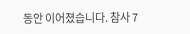동안 이어졌습니다. 참사 7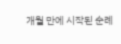개월 만에 시작된 순례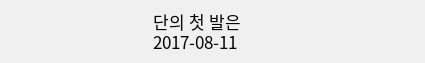단의 첫 발은
2017-08-11